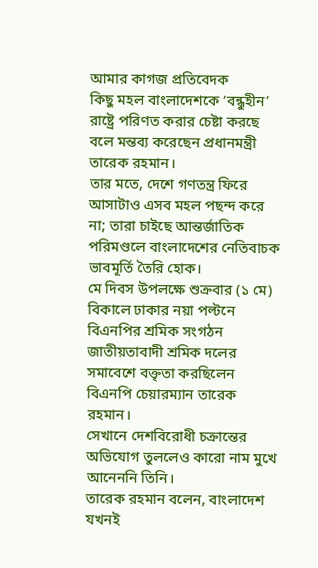আমার কাগজ প্রতিবেদক
কিছু মহল বাংলাদেশকে ‘বন্ধুহীন’ রাষ্ট্রে পরিণত করার চেষ্টা করছে বলে মন্তব্য করেছেন প্রধানমন্ত্রী তারেক রহমান।
তার মতে, দেশে গণতন্ত্র ফিরে আসাটাও এসব মহল পছন্দ করে না; তারা চাইছে আন্তর্জাতিক পরিমণ্ডলে বাংলাদেশের নেতিবাচক ভাবমূর্তি তৈরি হোক।
মে দিবস উপলক্ষে শুক্রবার (১ মে) বিকালে ঢাকার নয়া পল্টনে বিএনপির শ্রমিক সংগঠন জাতীয়তাবাদী শ্রমিক দলের সমাবেশে বক্তৃতা করছিলেন বিএনপি চেয়ারম্যান তারেক রহমান।
সেখানে দেশবিরোধী চক্রান্তের অভিযোগ তুললেও কারো নাম মুখে আনেননি তিনি।
তারেক রহমান বলেন, বাংলাদেশ যখনই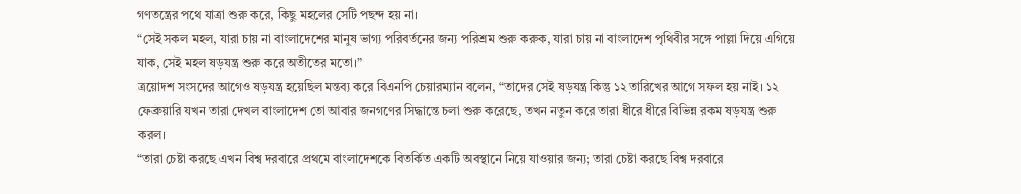গণতন্ত্রের পথে যাত্রা শুরু করে, কিছু মহলের সেটি পছন্দ হয় না।
“সেই সকল মহল, যারা চায় না বাংলাদেশের মানুষ ভাগ্য পরিবর্তনের জন্য পরিশ্রম শুরু করুক, যারা চায় না বাংলাদেশ পৃথিবীর সঙ্গে পাল্লা দিয়ে এগিয়ে যাক, সেই মহল ষড়যন্ত্র শুরু করে অতীতের মতো।”
ত্রয়োদশ সংসদের আগেও ষড়যন্ত্র হয়েছিল মন্তব্য করে বিএনপি চেয়ারম্যান বলেন, “তাদের সেই ষড়যন্ত্র কিন্তু ১২ তারিখের আগে সফল হয় নাই। ১২ ফেব্রুয়ারি যখন তারা দেখল বাংলাদেশ তো আবার জনগণের সিদ্ধান্তে চলা শুরু করেছে, তখন নতুন করে তারা ধীরে ধীরে বিভিন্ন রকম ষড়যন্ত্র শুরু করল।
“তারা চেষ্টা করছে এখন বিশ্ব দরবারে প্রথমে বাংলাদেশকে বিতর্কিত একটি অবস্থানে নিয়ে যাওয়ার জন্য; তারা চেষ্টা করছে বিশ্ব দরবারে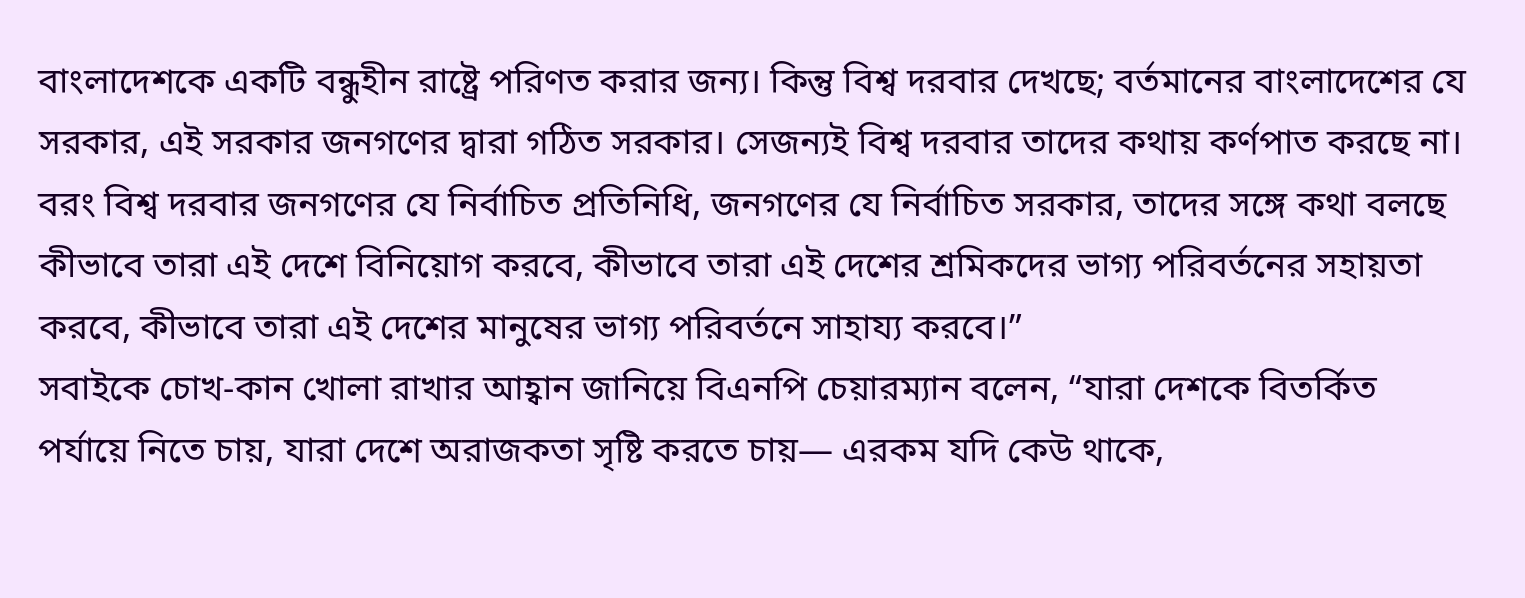বাংলাদেশকে একটি বন্ধুহীন রাষ্ট্রে পরিণত করার জন্য। কিন্তু বিশ্ব দরবার দেখছে; বর্তমানের বাংলাদেশের যে সরকার, এই সরকার জনগণের দ্বারা গঠিত সরকার। সেজন্যই বিশ্ব দরবার তাদের কথায় কর্ণপাত করছে না। বরং বিশ্ব দরবার জনগণের যে নির্বাচিত প্রতিনিধি, জনগণের যে নির্বাচিত সরকার, তাদের সঙ্গে কথা বলছে কীভাবে তারা এই দেশে বিনিয়োগ করবে, কীভাবে তারা এই দেশের শ্রমিকদের ভাগ্য পরিবর্তনের সহায়তা করবে, কীভাবে তারা এই দেশের মানুষের ভাগ্য পরিবর্তনে সাহায্য করবে।”
সবাইকে চোখ-কান খোলা রাখার আহ্বান জানিয়ে বিএনপি চেয়ারম্যান বলেন, “যারা দেশকে বিতর্কিত পর্যায়ে নিতে চায়, যারা দেশে অরাজকতা সৃষ্টি করতে চায়— এরকম যদি কেউ থাকে,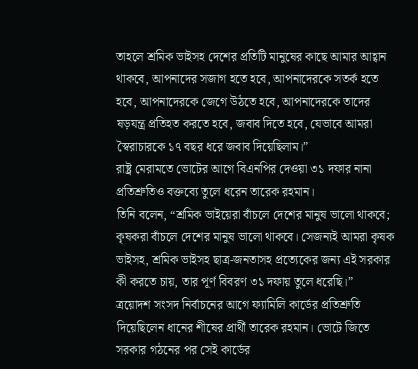তাহলে শ্রমিক ভাইসহ দেশের প্রতিটি মানুষের কাছে আমার আহ্বান থাকবে, আপনাদের সজাগ হতে হবে, আপনাদেরকে সতর্ক হতে হবে, আপনাদেরকে জেগে উঠতে হবে, আপনাদেরকে তাদের ষড়যন্ত্র প্রতিহত করতে হবে, জবাব দিতে হবে, যেভাবে আমরা স্বৈরাচারকে ১৭ বছর ধরে জবাব দিয়েছিলাম।”
রাষ্ট্র মেরামতে ভোটের আগে বিএনপির দেওয়া ৩১ দফার নানা প্রতিশ্রুতিও বক্তব্যে তুলে ধরেন তারেক রহমান।
তিনি বলেন, “শ্রমিক ভাইয়েরা বাঁচলে দেশের মানুষ ভালো থাকবে; কৃষকরা বাঁচলে দেশের মানুষ ভালো থাকবে। সেজন্যই আমরা কৃষক ভাইসহ, শ্রমিক ভাইসহ ছাত্র-জনতাসহ প্রত্যেকের জন্য এই সরকার কী করতে চায়, তার পূর্ণ বিবরণ ৩১ দফায় তুলে ধরেছি।”
ত্রয়োদশ সংসদ নির্বাচনের আগে ফ্যামিলি কার্ডের প্রতিশ্রুতি দিয়েছিলেন ধানের শীষের প্রার্থী তারেক রহমান। ভোটে জিতে সরকার গঠনের পর সেই কার্ডের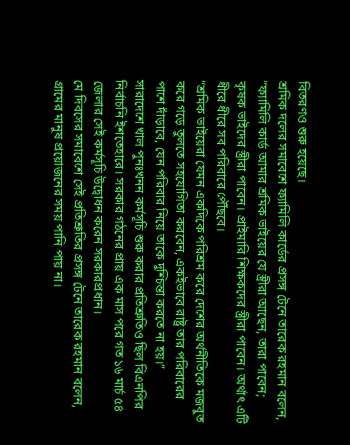বিতরণও শুরু হয়েছে।
শ্রমিক দলের সমাবেশে ফ্যামিলি কার্ডের প্রসঙ্গ টেনে তারেক রহমান বলেন, “ফ্যামিলি কার্ড আমার শ্রমিক ভাইয়ের যে স্ত্রীরা আছেন, তারা পাবেন; কৃষক ভাইদের স্ত্রীরা পাবেন। প্রাইমারি শিক্ষকদের স্ত্রীরা পাবেন। অর্থাৎ এটি ধীরে ধীরে সব পরিবারে পৌঁছবে।
“শ্রমিক ভাইয়েরা যেমন একদিকে পরিশ্রম করে দেশের অর্থনীতিকে মজবুত করে গড়ে তুলতে সহযোগিতা করবেন, একইভাবে রাষ্ট্র তার পরিবারের পাশে দাঁড়াবে, যেন পরিবার নিয়ে তাকে দুশ্চিন্তা করতে না হয়।”
সারাদেশে খাল পুনঃখনন কর্মসূচি শুরু করার প্রতিশ্রুতিও ছিল বিএনপির নির্বাচনি ইশতেহারে। সরকার গঠনের প্রায় এক মাস পরে গত ১৬ মার্চ ৫৪ জেলার সেই কর্মসূচি উদ্বোধন করেন সরকারপ্রধান।
মে দিবসের সমাবেশে সেই প্রতিশ্রুতির প্রসঙ্গ টেনে তারেক রহমান বলেন, গ্রামের মানুষ প্রয়োজনের সময় পানি পায় না।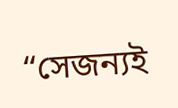“সেজন্যই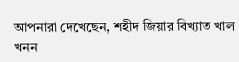আপনারা দেখেছেন, শহীদ জিয়ার বিখ্যাত খাল খনন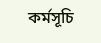কর্মসূচি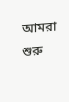আমরা শুরু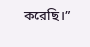করেছি।”